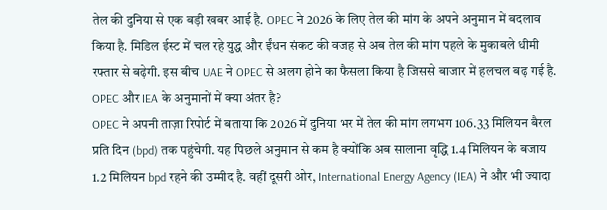तेल की दुनिया से एक बड़ी खबर आई है. OPEC ने 2026 के लिए तेल की मांग के अपने अनुमान में बदलाव किया है. मिडिल ईस्ट में चल रहे युद्ध और ईंधन संकट की वजह से अब तेल की मांग पहले के मुकाबले धीमी रफ्तार से बढ़ेगी. इस बीच UAE ने OPEC से अलग होने का फैसला किया है जिससे बाजार में हलचल बढ़ गई है.
OPEC और IEA के अनुमानों में क्या अंतर है?
OPEC ने अपनी ताज़ा रिपोर्ट में बताया कि 2026 में दुनिया भर में तेल की मांग लगभग 106.33 मिलियन बैरल प्रति दिन (bpd) तक पहुंचेगी. यह पिछले अनुमान से कम है क्योंकि अब सालाना वृद्धि 1.4 मिलियन के बजाय 1.2 मिलियन bpd रहने की उम्मीद है. वहीं दूसरी ओर, International Energy Agency (IEA) ने और भी ज्यादा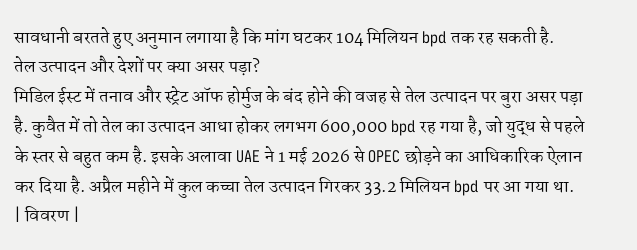सावधानी बरतते हुए अनुमान लगाया है कि मांग घटकर 104 मिलियन bpd तक रह सकती है.
तेल उत्पादन और देशों पर क्या असर पड़ा?
मिडिल ईस्ट में तनाव और स्ट्रेट ऑफ होर्मुज के बंद होने की वजह से तेल उत्पादन पर बुरा असर पड़ा है. कुवैत में तो तेल का उत्पादन आधा होकर लगभग 600,000 bpd रह गया है, जो युद्ध से पहले के स्तर से बहुत कम है. इसके अलावा UAE ने 1 मई 2026 से OPEC छोड़ने का आधिकारिक ऐलान कर दिया है. अप्रैल महीने में कुल कच्चा तेल उत्पादन गिरकर 33.2 मिलियन bpd पर आ गया था.
| विवरण |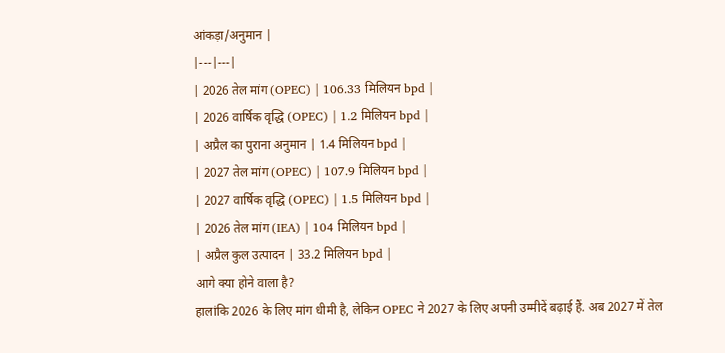आंकड़ा/अनुमान |
|---|---|
| 2026 तेल मांग (OPEC) | 106.33 मिलियन bpd |
| 2026 वार्षिक वृद्धि (OPEC) | 1.2 मिलियन bpd |
| अप्रैल का पुराना अनुमान | 1.4 मिलियन bpd |
| 2027 तेल मांग (OPEC) | 107.9 मिलियन bpd |
| 2027 वार्षिक वृद्धि (OPEC) | 1.5 मिलियन bpd |
| 2026 तेल मांग (IEA) | 104 मिलियन bpd |
| अप्रैल कुल उत्पादन | 33.2 मिलियन bpd |
आगे क्या होने वाला है?
हालांकि 2026 के लिए मांग धीमी है, लेकिन OPEC ने 2027 के लिए अपनी उम्मीदें बढ़ाई हैं. अब 2027 में तेल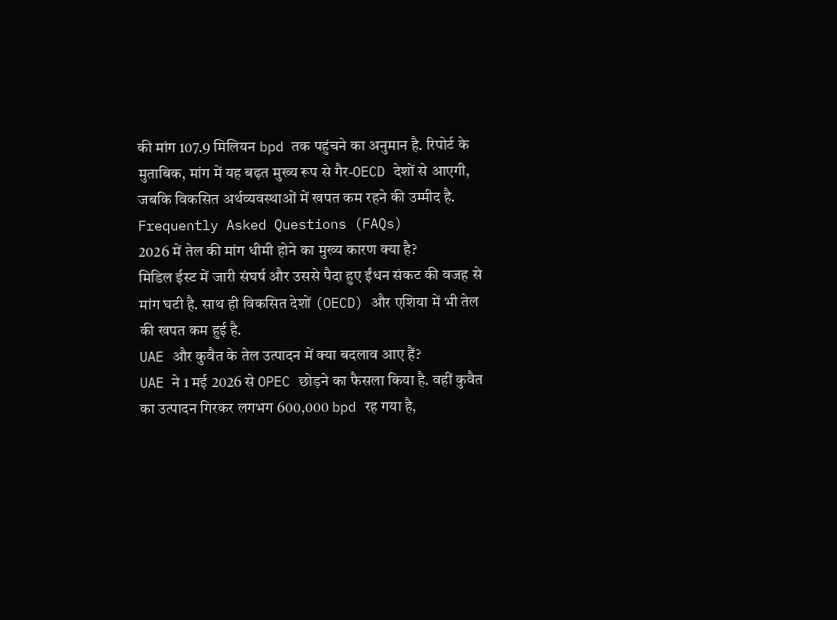की मांग 107.9 मिलियन bpd तक पहुंचने का अनुमान है. रिपोर्ट के मुताबिक, मांग में यह बढ़त मुख्य रूप से गैर-OECD देशों से आएगी, जबकि विकसित अर्थव्यवस्थाओं में खपत कम रहने की उम्मीद है.
Frequently Asked Questions (FAQs)
2026 में तेल की मांग धीमी होने का मुख्य कारण क्या है?
मिडिल ईस्ट में जारी संघर्ष और उससे पैदा हुए ईंधन संकट की वजह से मांग घटी है. साथ ही विकसित देशों (OECD) और एशिया में भी तेल की खपत कम हुई है.
UAE और कुवैत के तेल उत्पादन में क्या बदलाव आए हैं?
UAE ने 1 मई 2026 से OPEC छोड़ने का फैसला किया है. वहीं कुवैत का उत्पादन गिरकर लगभग 600,000 bpd रह गया है,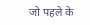जो पहले के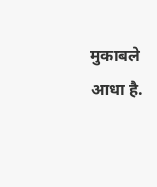मुकाबले आधा है.